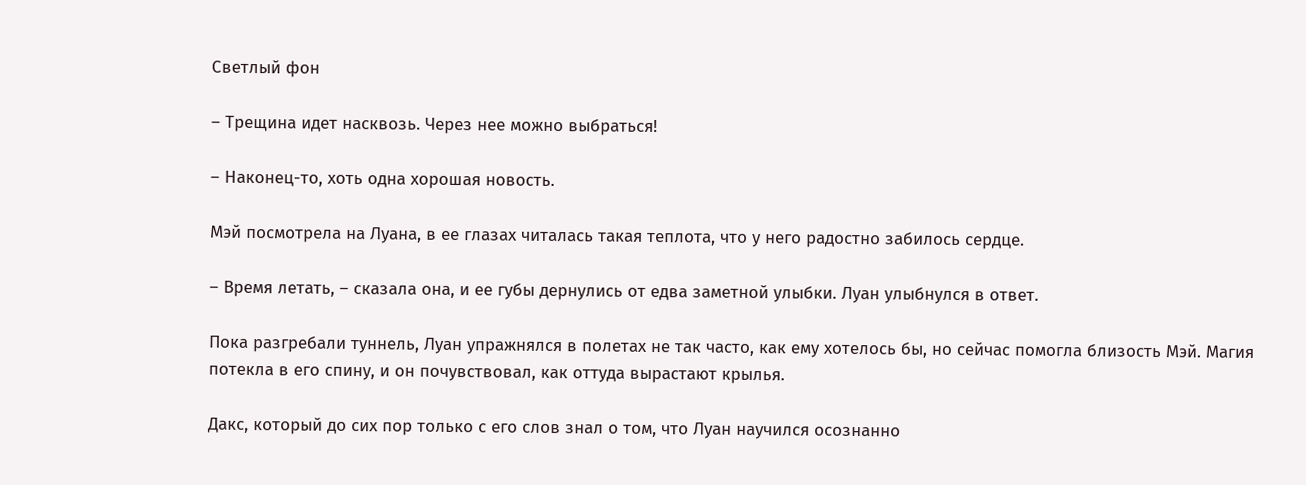Светлый фон

– Трещина идет насквозь. Через нее можно выбраться!

– Наконец-то, хоть одна хорошая новость.

Мэй посмотрела на Луана, в ее глазах читалась такая теплота, что у него радостно забилось сердце.

– Время летать, – сказала она, и ее губы дернулись от едва заметной улыбки. Луан улыбнулся в ответ.

Пока разгребали туннель, Луан упражнялся в полетах не так часто, как ему хотелось бы, но сейчас помогла близость Мэй. Магия потекла в его спину, и он почувствовал, как оттуда вырастают крылья.

Дакс, который до сих пор только с его слов знал о том, что Луан научился осознанно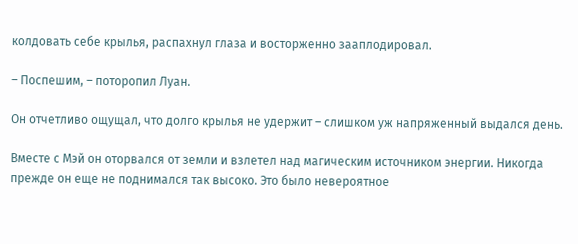колдовать себе крылья, распахнул глаза и восторженно зааплодировал.

– Поспешим, – поторопил Луан.

Он отчетливо ощущал, что долго крылья не удержит – слишком уж напряженный выдался день.

Вместе с Мэй он оторвался от земли и взлетел над магическим источником энергии. Никогда прежде он еще не поднимался так высоко. Это было невероятное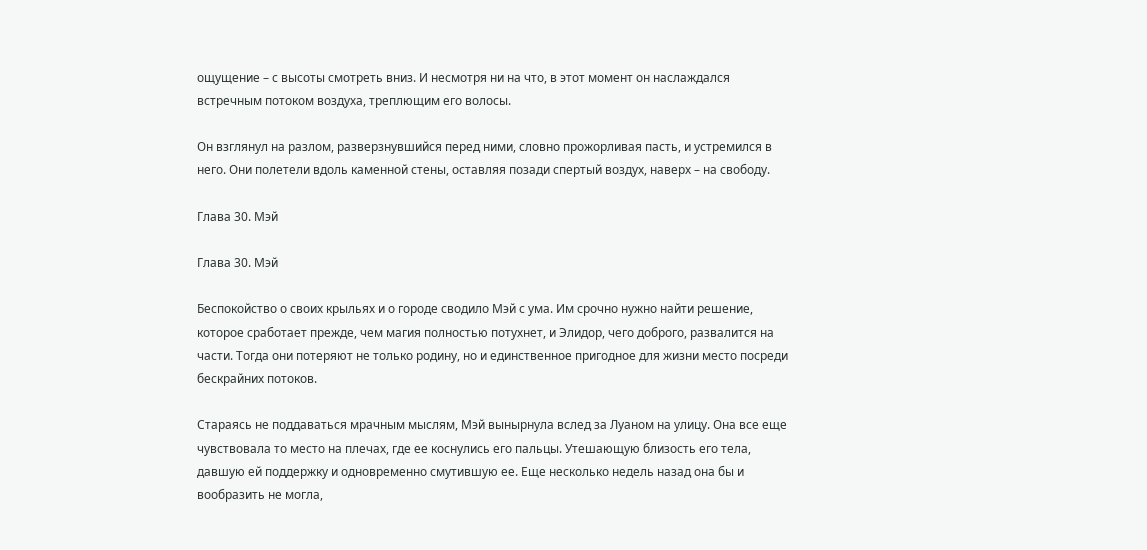ощущение – с высоты смотреть вниз. И несмотря ни на что, в этот момент он наслаждался встречным потоком воздуха, треплющим его волосы.

Он взглянул на разлом, разверзнувшийся перед ними, словно прожорливая пасть, и устремился в него. Они полетели вдоль каменной стены, оставляя позади спертый воздух, наверх – на свободу.

Глава 30. Мэй

Глава 30. Мэй

Беспокойство о своих крыльях и о городе сводило Мэй с ума. Им срочно нужно найти решение, которое сработает прежде, чем магия полностью потухнет, и Элидор, чего доброго, развалится на части. Тогда они потеряют не только родину, но и единственное пригодное для жизни место посреди бескрайних потоков.

Стараясь не поддаваться мрачным мыслям, Мэй вынырнула вслед за Луаном на улицу. Она все еще чувствовала то место на плечах, где ее коснулись его пальцы. Утешающую близость его тела, давшую ей поддержку и одновременно смутившую ее. Еще несколько недель назад она бы и вообразить не могла,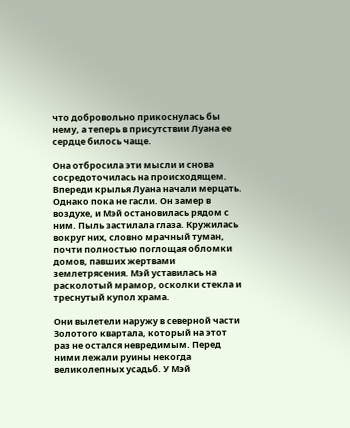что добровольно прикоснулась бы нему, а теперь в присутствии Луана ее сердце билось чаще.

Она отбросила эти мысли и снова сосредоточилась на происходящем. Впереди крылья Луана начали мерцать. Однако пока не гасли. Он замер в воздухе, и Мэй остановилась рядом с ним. Пыль застилала глаза. Кружилась вокруг них, словно мрачный туман, почти полностью поглощая обломки домов, павших жертвами землетрясения. Мэй уставилась на расколотый мрамор, осколки стекла и треснутый купол храма.

Они вылетели наружу в северной части Золотого квартала, который на этот раз не остался невредимым. Перед ними лежали руины некогда великолепных усадьб. У Мэй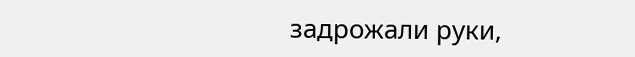задрожали руки,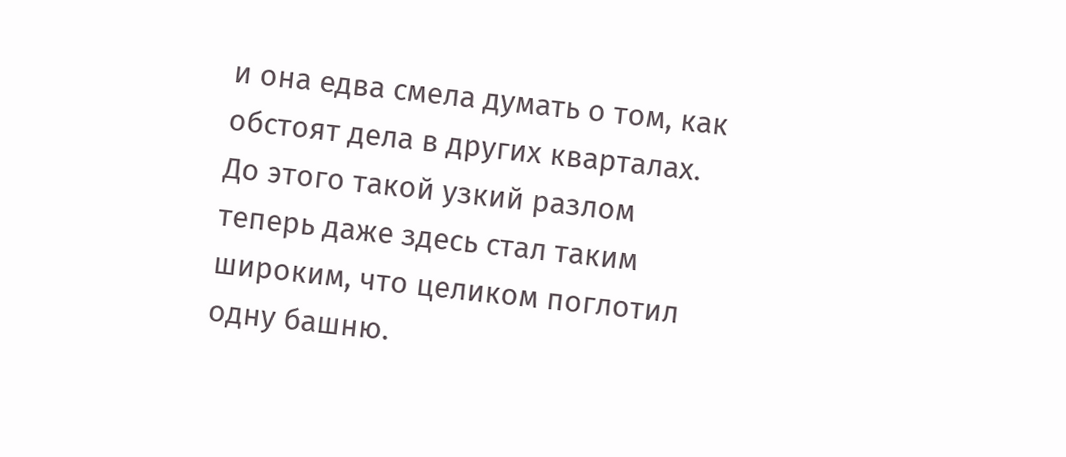и она едва смела думать о том, как обстоят дела в других кварталах. До этого такой узкий разлом теперь даже здесь стал таким широким, что целиком поглотил одну башню.